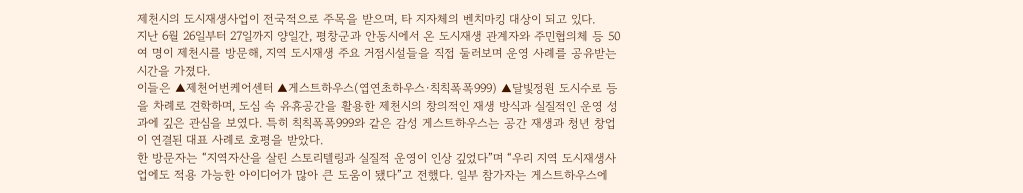제천시의 도시재생사업이 전국적으로 주목을 받으며, 타 지자체의 벤치마킹 대상이 되고 있다.
지난 6월 26일부터 27일까지 양일간, 평창군과 안동시에서 온 도시재생 관계자와 주민협의체 등 50여 명이 제천시를 방문해, 지역 도시재생 주요 거점시설들을 직접 둘러보며 운영 사례를 공유받는 시간을 가졌다.
이들은 ▲제천어번케어센터 ▲게스트하우스(엽연초하우스·칙칙폭폭999) ▲달빛정원 도시수로 등을 차례로 견학하며, 도심 속 유휴공간을 활용한 제천시의 창의적인 재생 방식과 실질적인 운영 성과에 깊은 관심을 보였다. 특히 칙칙폭폭999와 같은 감성 게스트하우스는 공간 재생과 청년 창업이 연결된 대표 사례로 호평을 받았다.
한 방문자는 “지역자산을 살린 스토리텔링과 실질적 운영이 인상 깊었다”며 “우리 지역 도시재생사업에도 적용 가능한 아이디어가 많아 큰 도움이 됐다”고 전했다. 일부 참가자는 게스트하우스에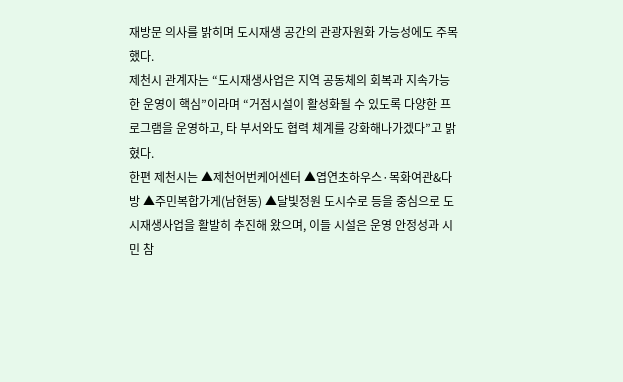재방문 의사를 밝히며 도시재생 공간의 관광자원화 가능성에도 주목했다.
제천시 관계자는 “도시재생사업은 지역 공동체의 회복과 지속가능한 운영이 핵심”이라며 “거점시설이 활성화될 수 있도록 다양한 프로그램을 운영하고, 타 부서와도 협력 체계를 강화해나가겠다”고 밝혔다.
한편 제천시는 ▲제천어번케어센터 ▲엽연초하우스·목화여관&다방 ▲주민복합가게(남현동) ▲달빛정원 도시수로 등을 중심으로 도시재생사업을 활발히 추진해 왔으며, 이들 시설은 운영 안정성과 시민 참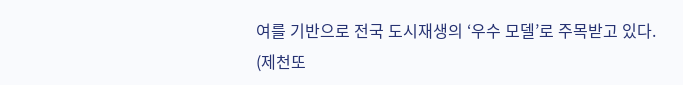여를 기반으로 전국 도시재생의 ‘우수 모델’로 주목받고 있다.
(제천또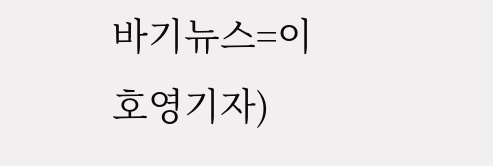바기뉴스=이호영기자)